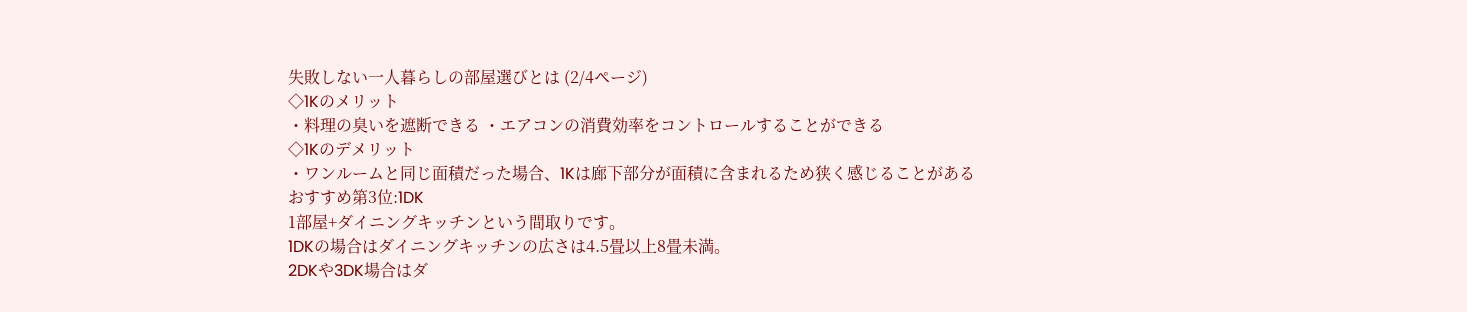失敗しない一人暮らしの部屋選びとは (2/4ページ)
◇1Kのメリット
・料理の臭いを遮断できる ・エアコンの消費効率をコントロールすることができる
◇1Kのデメリット
・ワンルームと同じ面積だった場合、1Kは廊下部分が面積に含まれるため狭く感じることがある
おすすめ第3位:1DK
1部屋+ダイニングキッチンという間取りです。
1DKの場合はダイニングキッチンの広さは4.5畳以上8畳未満。
2DKや3DK場合はダ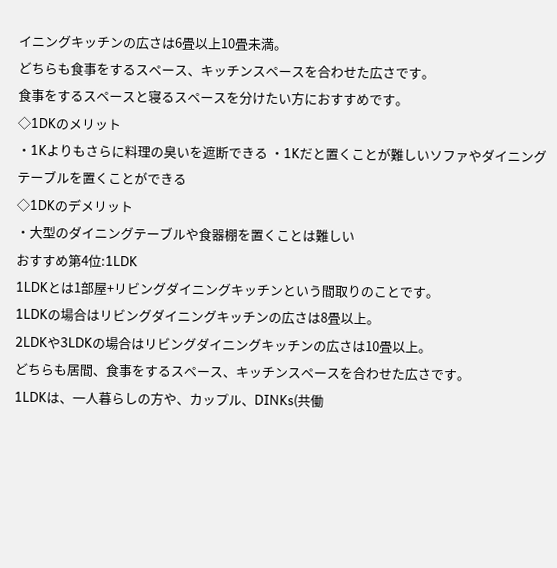イニングキッチンの広さは6畳以上10畳未満。
どちらも食事をするスペース、キッチンスペースを合わせた広さです。
食事をするスペースと寝るスペースを分けたい方におすすめです。
◇1DKのメリット
・1Kよりもさらに料理の臭いを遮断できる ・1Kだと置くことが難しいソファやダイニングテーブルを置くことができる
◇1DKのデメリット
・大型のダイニングテーブルや食器棚を置くことは難しい
おすすめ第4位:1LDK
1LDKとは1部屋+リビングダイニングキッチンという間取りのことです。
1LDKの場合はリビングダイニングキッチンの広さは8畳以上。
2LDKや3LDKの場合はリビングダイニングキッチンの広さは10畳以上。
どちらも居間、食事をするスペース、キッチンスペースを合わせた広さです。
1LDKは、一人暮らしの方や、カップル、DINKs(共働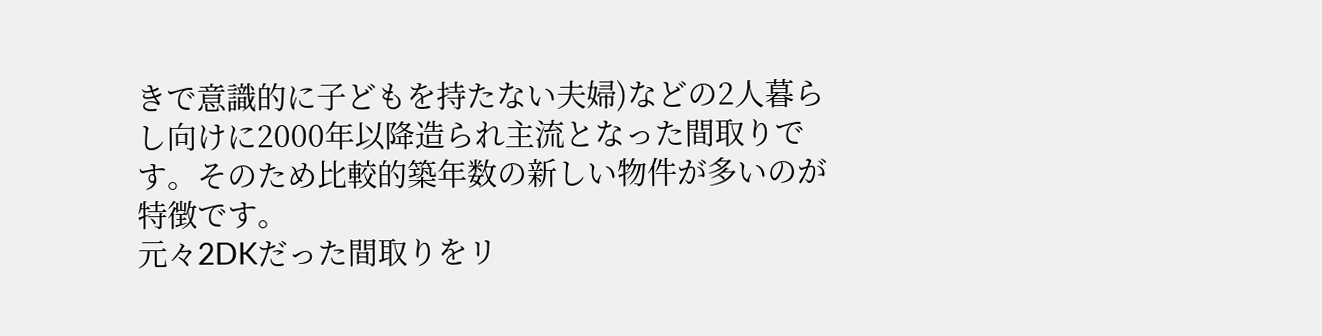きで意識的に子どもを持たない夫婦)などの2人暮らし向けに2000年以降造られ主流となった間取りです。そのため比較的築年数の新しい物件が多いのが特徴です。
元々2DKだった間取りをリ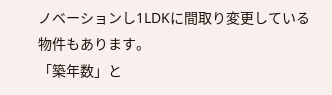ノベーションし1LDKに間取り変更している物件もあります。
「築年数」と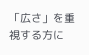「広さ」を重視する方に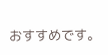おすすめです。